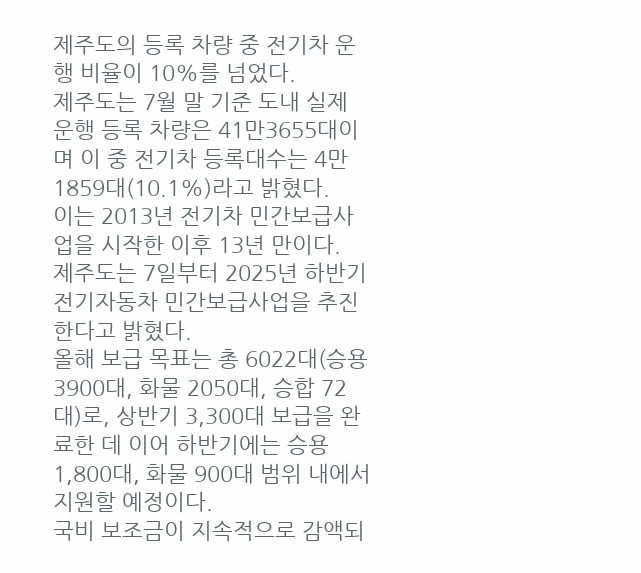제주도의 등록 차량 중 전기차 운행 비율이 10%를 넘었다.
제주도는 7월 말 기준 도내 실제 운행 등록 차량은 41만3655대이며 이 중 전기차 등록대수는 4만1859대(10.1%)라고 밝혔다.
이는 2013년 전기차 민간보급사업을 시작한 이후 13년 만이다.
제주도는 7일부터 2025년 하반기 전기자동차 민간보급사업을 추진한다고 밝혔다.
올해 보급 목표는 총 6022대(승용 3900대, 화물 2050대, 승합 72대)로, 상반기 3,300대 보급을 완료한 데 이어 하반기에는 승용 1,800대, 화물 900대 범위 내에서 지원할 예정이다.
국비 보조금이 지속적으로 감액되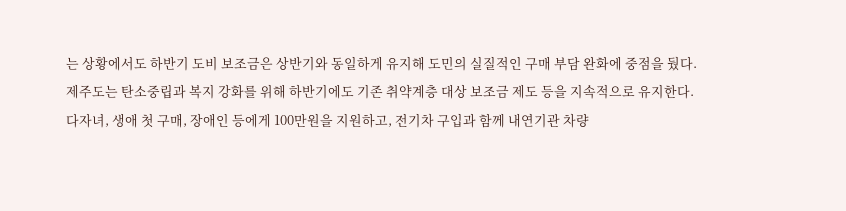는 상황에서도 하반기 도비 보조금은 상반기와 동일하게 유지해 도민의 실질적인 구매 부담 완화에 중점을 뒀다.
제주도는 탄소중립과 복지 강화를 위해 하반기에도 기존 취약계층 대상 보조금 제도 등을 지속적으로 유지한다.
다자녀, 생애 첫 구매, 장애인 등에게 100만원을 지원하고, 전기차 구입과 함께 내연기관 차량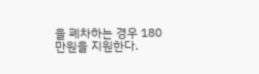을 폐차하는 경우 180만원을 지원한다.